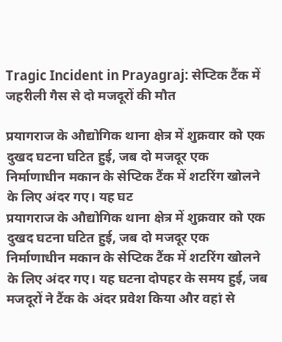Tragic Incident in Prayagraj: सेप्टिक टैंक में जहरीली गैस से दो मजदूरों की मौत

प्रयागराज के औद्योगिक थाना क्षेत्र में शुक्रवार को एक दुखद घटना घटित हुई, जब दो मजदूर एक निर्माणाधीन मकान के सेप्टिक टैंक में शटरिंग खोलने के लिए अंदर गए। यह घट
प्रयागराज के औद्योगिक थाना क्षेत्र में शुक्रवार को एक दुखद घटना घटित हुई, जब दो मजदूर एक निर्माणाधीन मकान के सेप्टिक टैंक में शटरिंग खोलने के लिए अंदर गए। यह घटना दोपहर के समय हुई, जब मजदूरों ने टैंक के अंदर प्रवेश किया और वहां से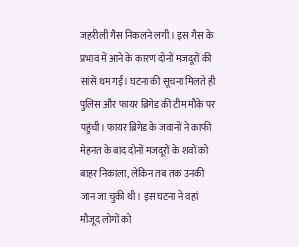जहरीली गैस निकलने लगी। इस गैस के प्रभाव में आने के कारण दोनों मजदूरों की सांसें थम गईं। घटना की सूचना मिलते ही पुलिस और फायर ब्रिगेड की टीम मौके पर पहुंची। फायर ब्रिगेड के जवानों ने काफी मेहनत के बाद दोनों मजदूरों के शवों को बाहर निकाला, लेकिन तब तक उनकी जान जा चुकी थी। इस घटना ने वहां मौजूद लोगों को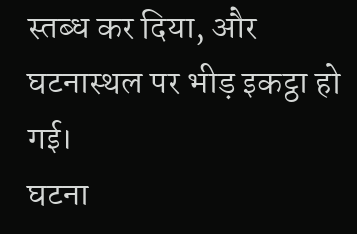स्तब्ध कर दिया, और घटनास्थल पर भीड़ इकट्ठा हो गई।
घटना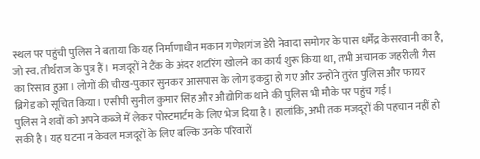स्थल पर पहुंची पुलिस ने बताया कि यह निर्माणाधीन मकान गणेशगंज डेरी नेवादा समोगर के पास धर्मेंद्र केसरवानी का है, जो स्व. तीर्थराज के पुत्र हैं। मजदूरों ने टैंक के अंदर शटरिंग खोलने का कार्य शुरू किया था, तभी अचानक जहरीली गैस का रिसाव हुआ। लोगों की चीख-पुकार सुनकर आसपास के लोग इकट्ठा हो गए और उन्होंने तुरंत पुलिस और फायर ब्रिगेड को सूचित किया। एसीपी सुनील कुमार सिंह और औद्योगिक थाने की पुलिस भी मौके पर पहुंच गई।
पुलिस ने शवों को अपने कब्जे में लेकर पोस्टमार्टम के लिए भेज दिया है। हालांकि, अभी तक मजदूरों की पहचान नहीं हो सकी है। यह घटना न केवल मजदूरों के लिए बल्कि उनके परिवारों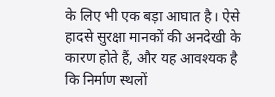के लिए भी एक बड़ा आघात है। ऐसे हादसे सुरक्षा मानकों की अनदेखी के कारण होते हैं, और यह आवश्यक है कि निर्माण स्थलों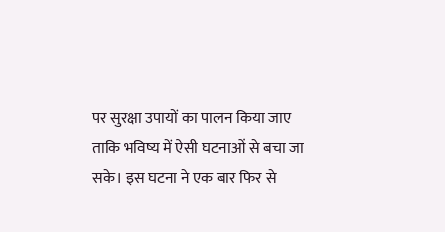पर सुरक्षा उपायों का पालन किया जाए ताकि भविष्य में ऐसी घटनाओं से बचा जा सके। इस घटना ने एक बार फिर से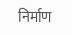निर्माण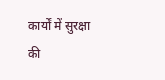कार्यों में सुरक्षा की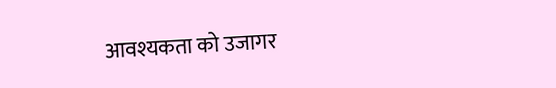आवश्यकता को उजागर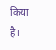किया है।